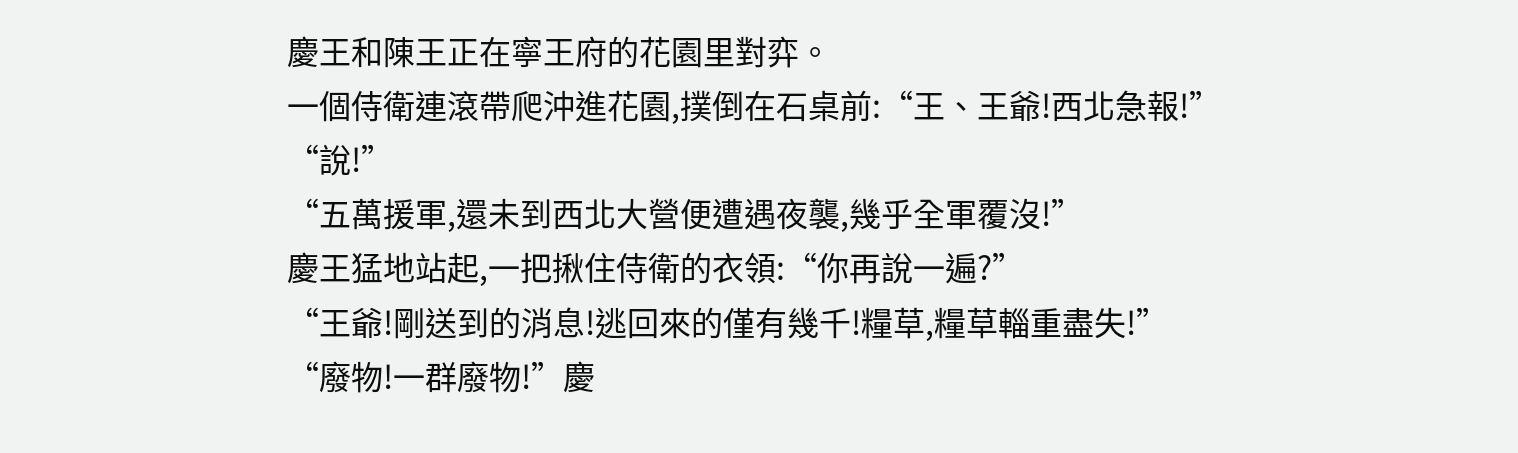慶王和陳王正在寧王府的花園里對弈。
一個侍衛連滾帶爬沖進花園,撲倒在石桌前:“王、王爺!西北急報!”
“說!”
“五萬援軍,還未到西北大營便遭遇夜襲,幾乎全軍覆沒!”
慶王猛地站起,一把揪住侍衛的衣領:“你再說一遍?”
“王爺!剛送到的消息!逃回來的僅有幾千!糧草,糧草輜重盡失!”
“廢物!一群廢物!”慶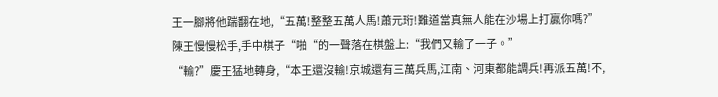王一腳將他踹翻在地,“五萬!整整五萬人馬!蕭元珩!難道當真無人能在沙場上打贏你嗎?”
陳王慢慢松手,手中棋子“啪“的一聲落在棋盤上:“我們又輸了一子。”
“輸?”慶王猛地轉身,“本王還沒輸!京城還有三萬兵馬,江南、河東都能調兵!再派五萬!不,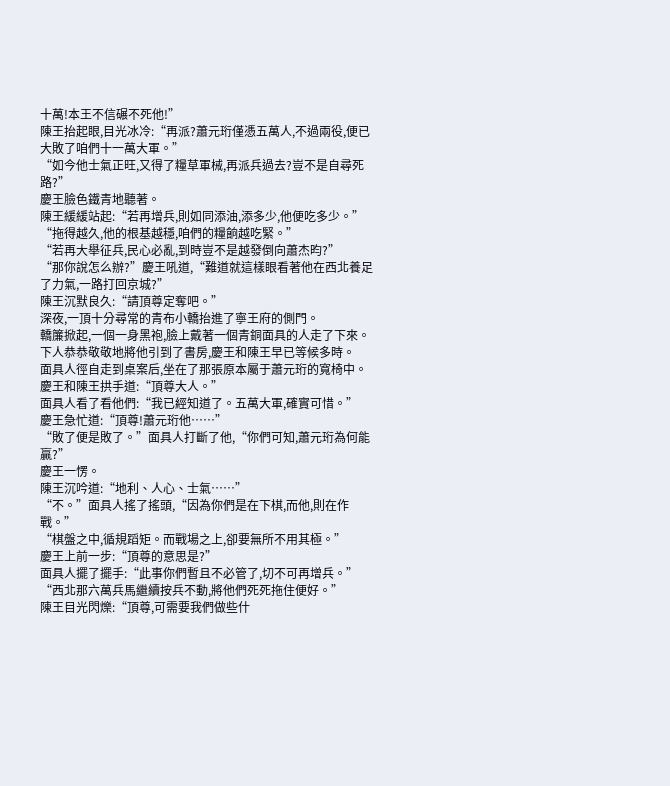十萬!本王不信碾不死他!”
陳王抬起眼,目光冰冷:“再派?蕭元珩僅憑五萬人,不過兩役,便已大敗了咱們十一萬大軍。”
“如今他士氣正旺,又得了糧草軍械,再派兵過去?豈不是自尋死路?”
慶王臉色鐵青地聽著。
陳王緩緩站起:“若再增兵,則如同添油,添多少,他便吃多少。”
“拖得越久,他的根基越穩,咱們的糧餉越吃緊。”
“若再大舉征兵,民心必亂,到時豈不是越發倒向蕭杰昀?”
“那你說怎么辦?”慶王吼道,“難道就這樣眼看著他在西北養足了力氣,一路打回京城?”
陳王沉默良久:“請頂尊定奪吧。”
深夜,一頂十分尋常的青布小轎抬進了寧王府的側門。
轎簾掀起,一個一身黑袍,臉上戴著一個青銅面具的人走了下來。
下人恭恭敬敬地將他引到了書房,慶王和陳王早已等候多時。
面具人徑自走到桌案后,坐在了那張原本屬于蕭元珩的寬椅中。
慶王和陳王拱手道:“頂尊大人。”
面具人看了看他們:“我已經知道了。五萬大軍,確實可惜。”
慶王急忙道:“頂尊!蕭元珩他……”
“敗了便是敗了。”面具人打斷了他,“你們可知,蕭元珩為何能贏?”
慶王一愣。
陳王沉吟道:“地利、人心、士氣……”
“不。”面具人搖了搖頭,“因為你們是在下棋,而他,則在作戰。”
“棋盤之中,循規蹈矩。而戰場之上,卻要無所不用其極。”
慶王上前一步:“頂尊的意思是?”
面具人擺了擺手:“此事你們暫且不必管了,切不可再增兵。”
“西北那六萬兵馬繼續按兵不動,將他們死死拖住便好。”
陳王目光閃爍:“頂尊,可需要我們做些什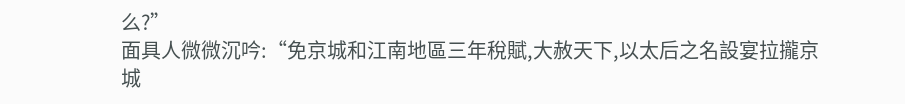么?”
面具人微微沉吟:“免京城和江南地區三年稅賦,大赦天下,以太后之名設宴拉攏京城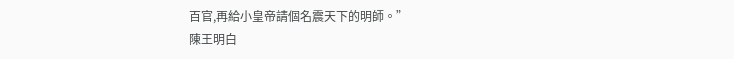百官,再給小皇帝請個名震天下的明師。”
陳王明白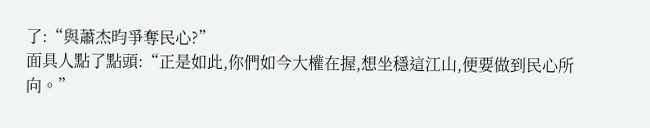了:“與蕭杰昀爭奪民心?”
面具人點了點頭:“正是如此,你們如今大權在握,想坐穩這江山,便要做到民心所向。”